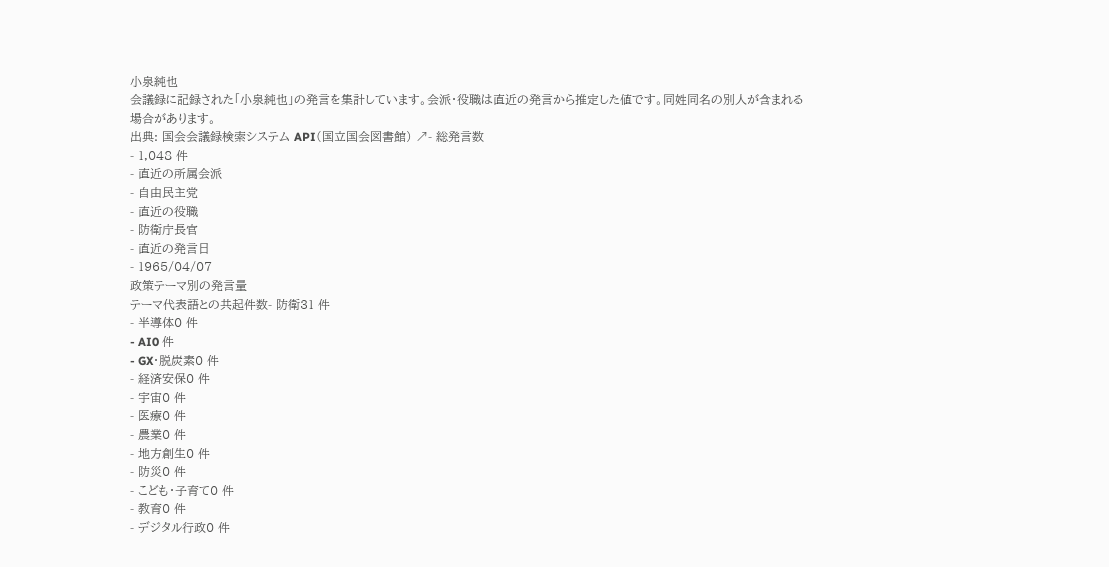小泉純也
会議録に記録された「小泉純也」の発言を集計しています。会派・役職は直近の発言から推定した値です。同姓同名の別人が含まれる場合があります。
出典: 国会会議録検索システム API(国立国会図書館) ↗- 総発言数
- 1,048 件
- 直近の所属会派
- 自由民主党
- 直近の役職
- 防衛庁長官
- 直近の発言日
- 1965/04/07
政策テーマ別の発言量
テーマ代表語との共起件数- 防衛31 件
- 半導体0 件
- AI0 件
- GX・脱炭素0 件
- 経済安保0 件
- 宇宙0 件
- 医療0 件
- 農業0 件
- 地方創生0 件
- 防災0 件
- こども・子育て0 件
- 教育0 件
- デジタル行政0 件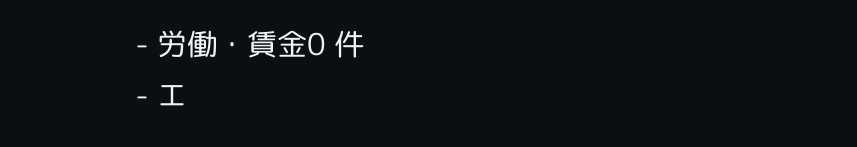- 労働・賃金0 件
- エ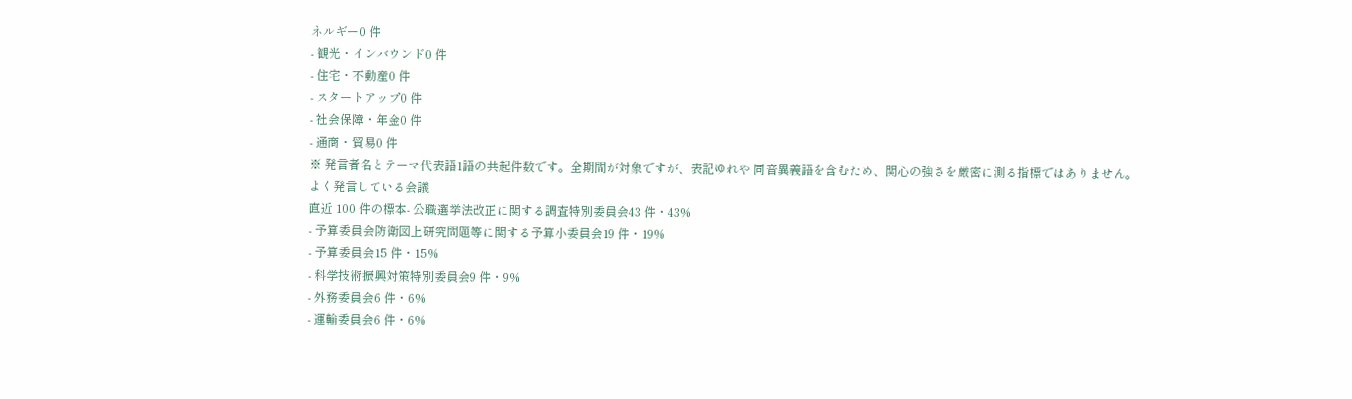ネルギー0 件
- 観光・インバウンド0 件
- 住宅・不動産0 件
- スタートアップ0 件
- 社会保障・年金0 件
- 通商・貿易0 件
※ 発言者名とテーマ代表語1語の共起件数です。全期間が対象ですが、表記ゆれや 同音異義語を含むため、関心の強さを厳密に測る指標ではありません。
よく発言している会議
直近 100 件の標本- 公職選挙法改正に関する調査特別委員会43 件・43%
- 予算委員会防衛図上研究問題等に関する予算小委員会19 件・19%
- 予算委員会15 件・15%
- 科学技術振興対策特別委員会9 件・9%
- 外務委員会6 件・6%
- 運輸委員会6 件・6%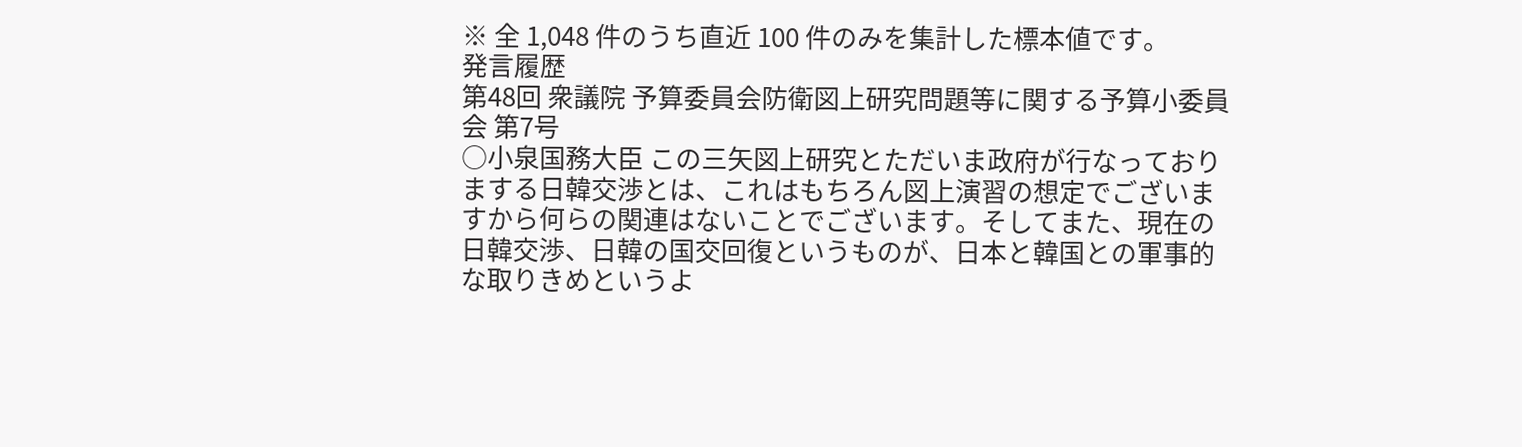※ 全 1,048 件のうち直近 100 件のみを集計した標本値です。
発言履歴
第48回 衆議院 予算委員会防衛図上研究問題等に関する予算小委員会 第7号
○小泉国務大臣 この三矢図上研究とただいま政府が行なっておりまする日韓交渉とは、これはもちろん図上演習の想定でございますから何らの関連はないことでございます。そしてまた、現在の日韓交渉、日韓の国交回復というものが、日本と韓国との軍事的な取りきめというよ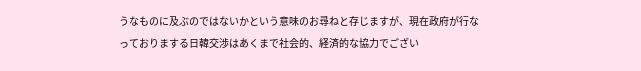うなものに及ぶのではないかという意味のお尋ねと存じますが、現在政府が行なっておりまする日韓交渉はあくまで社会的、経済的な協力でござい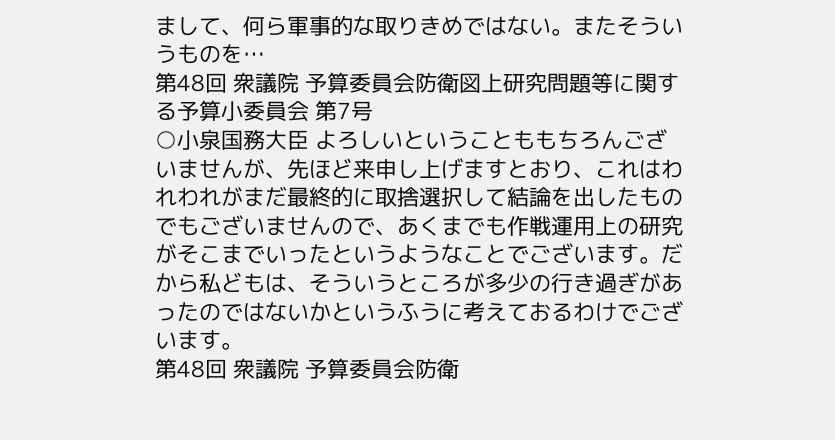まして、何ら軍事的な取りきめではない。またそういうものを…
第48回 衆議院 予算委員会防衛図上研究問題等に関する予算小委員会 第7号
○小泉国務大臣 よろしいということももちろんございませんが、先ほど来申し上げますとおり、これはわれわれがまだ最終的に取捨選択して結論を出したものでもございませんので、あくまでも作戦運用上の研究がそこまでいったというようなことでございます。だから私どもは、そういうところが多少の行き過ぎがあったのではないかというふうに考えておるわけでございます。
第48回 衆議院 予算委員会防衛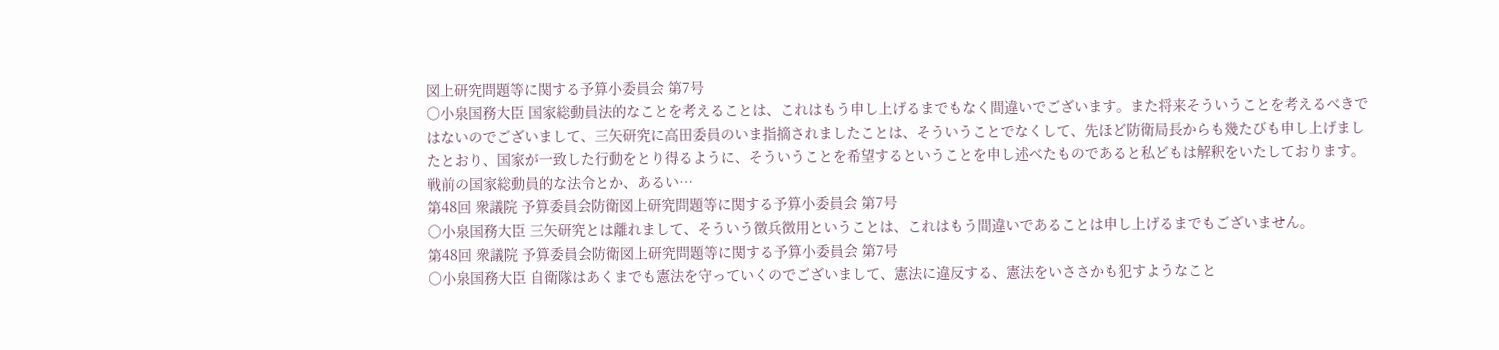図上研究問題等に関する予算小委員会 第7号
○小泉国務大臣 国家総動員法的なことを考えることは、これはもう申し上げるまでもなく間違いでございます。また将来そういうことを考えるべきではないのでございまして、三矢研究に高田委員のいま指摘されましたことは、そういうことでなくして、先ほど防衛局長からも幾たびも申し上げましたとおり、国家が一致した行動をとり得るように、そういうことを希望するということを申し述べたものであると私どもは解釈をいたしております。戦前の国家総動員的な法令とか、あるい…
第48回 衆議院 予算委員会防衛図上研究問題等に関する予算小委員会 第7号
○小泉国務大臣 三矢研究とは離れまして、そういう徴兵徴用ということは、これはもう間違いであることは申し上げるまでもございません。
第48回 衆議院 予算委員会防衛図上研究問題等に関する予算小委員会 第7号
○小泉国務大臣 自衛隊はあくまでも憲法を守っていくのでございまして、憲法に違反する、憲法をいささかも犯すようなこと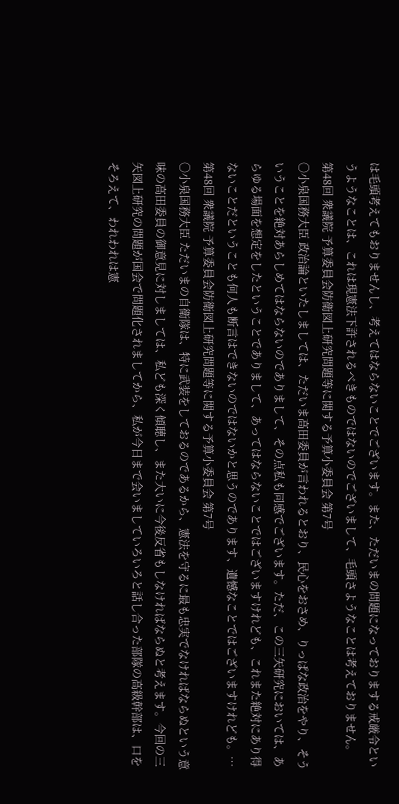は毛頭考えてもおりませんし、考えてはならないことでございます。また、ただいまの問題になっておりまする戒厳令というようなことは、これは現憲法下許されるべきものではないのでございまして、毛頭さようなことは考えておりません。
第48回 衆議院 予算委員会防衛図上研究問題等に関する予算小委員会 第7号
○小泉国務大臣 政治論といたしましては、ただいま高田委員が言われるとおり、民心をおさめ、りっぱな政治をやり、そういうことを絶対あらしめてはならないのでありまして、その点私も同感でございます。ただ、この三矢研究においては、あらゆる場面を想定をしたということでありまして、あってはならないことではございますけれども、これまた絶対にあり得ないことだということも何人も断言はできないのではないかと思うのであります、遺憾なことではございますけれども。…
第48回 衆議院 予算委員会防衛図上研究問題等に関する予算小委員会 第7号
○小泉国務大臣 ただいまの自衛隊は、特に武装をしておるのであるから、憲法を守るに最も忠実でなければならぬという意味の高田委員の御意見に対しましては、私ども深く傾聴し、また大いに今後反省もしなければならぬと考えます。今回の三矢図上研究の問題が国会で問題化されましてから、私が今日まで会いましていろいろと話し合った部隊の高級幹部は、口をそろえて、われわれは憲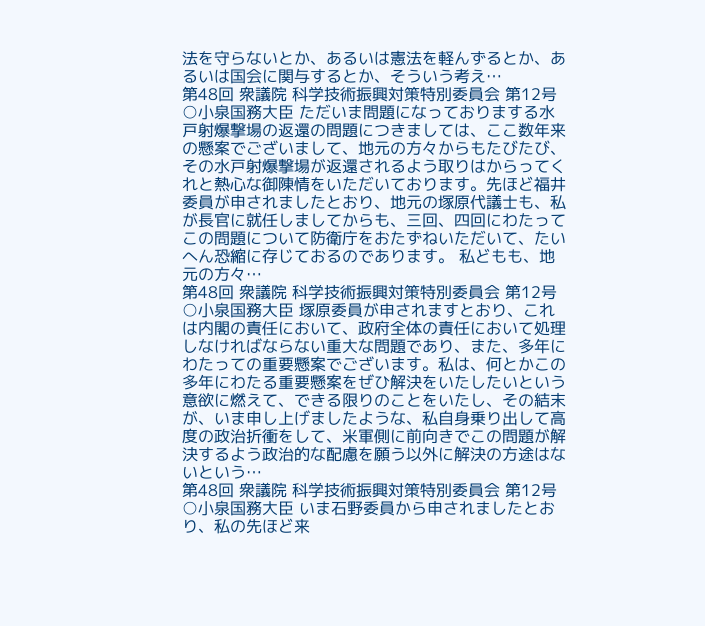法を守らないとか、あるいは憲法を軽んずるとか、あるいは国会に関与するとか、そういう考え…
第48回 衆議院 科学技術振興対策特別委員会 第12号
○小泉国務大臣 ただいま問題になっておりまする水戸射爆撃場の返還の問題につきましては、ここ数年来の懸案でございまして、地元の方々からもたびたび、その水戸射爆撃場が返還されるよう取りはからってくれと熱心な御陳情をいただいております。先ほど福井委員が申されましたとおり、地元の塚原代議士も、私が長官に就任しましてからも、三回、四回にわたってこの問題について防衛庁をおたずねいただいて、たいへん恐縮に存じておるのであります。 私どもも、地元の方々…
第48回 衆議院 科学技術振興対策特別委員会 第12号
○小泉国務大臣 塚原委員が申されますとおり、これは内閣の責任において、政府全体の責任において処理しなければならない重大な問題であり、また、多年にわたっての重要懸案でございます。私は、何とかこの多年にわたる重要懸案をぜひ解決をいたしたいという意欲に燃えて、できる限りのことをいたし、その結末が、いま申し上げましたような、私自身乗り出して高度の政治折衝をして、米軍側に前向きでこの問題が解決するよう政治的な配慮を願う以外に解決の方途はないという…
第48回 衆議院 科学技術振興対策特別委員会 第12号
○小泉国務大臣 いま石野委員から申されましたとおり、私の先ほど来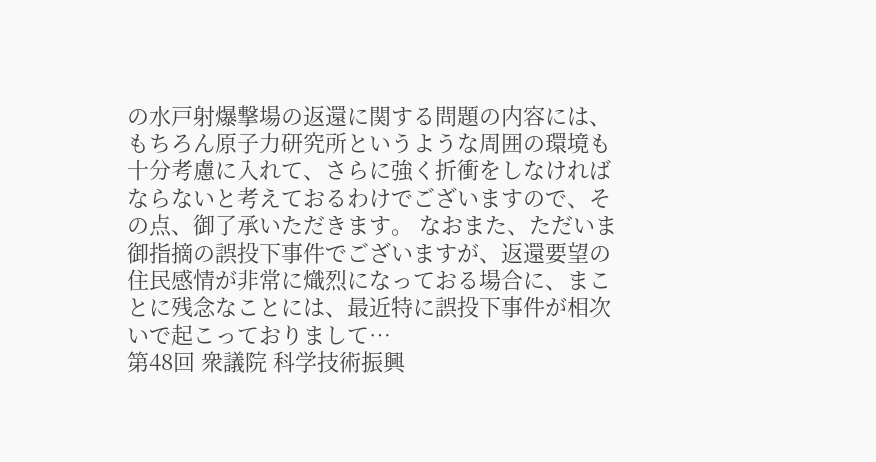の水戸射爆撃場の返還に関する問題の内容には、もちろん原子力研究所というような周囲の環境も十分考慮に入れて、さらに強く折衝をしなければならないと考えておるわけでございますので、その点、御了承いただきます。 なおまた、ただいま御指摘の誤投下事件でございますが、返還要望の住民感情が非常に熾烈になっておる場合に、まことに残念なことには、最近特に誤投下事件が相次いで起こっておりまして…
第48回 衆議院 科学技術振興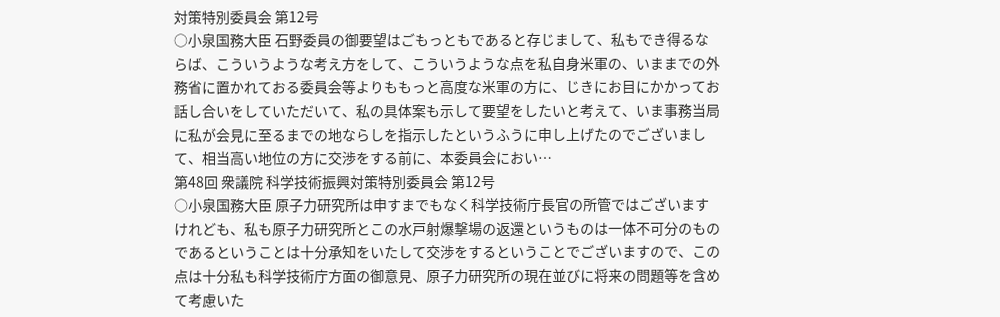対策特別委員会 第12号
○小泉国務大臣 石野委員の御要望はごもっともであると存じまして、私もでき得るならば、こういうような考え方をして、こういうような点を私自身米軍の、いままでの外務省に置かれておる委員会等よりももっと高度な米軍の方に、じきにお目にかかってお話し合いをしていただいて、私の具体案も示して要望をしたいと考えて、いま事務当局に私が会見に至るまでの地ならしを指示したというふうに申し上げたのでございまして、相当高い地位の方に交渉をする前に、本委員会におい…
第48回 衆議院 科学技術振興対策特別委員会 第12号
○小泉国務大臣 原子力研究所は申すまでもなく科学技術庁長官の所管ではございますけれども、私も原子力研究所とこの水戸射爆撃場の返還というものは一体不可分のものであるということは十分承知をいたして交渉をするということでございますので、この点は十分私も科学技術庁方面の御意見、原子力研究所の現在並びに将来の問題等を含めて考慮いた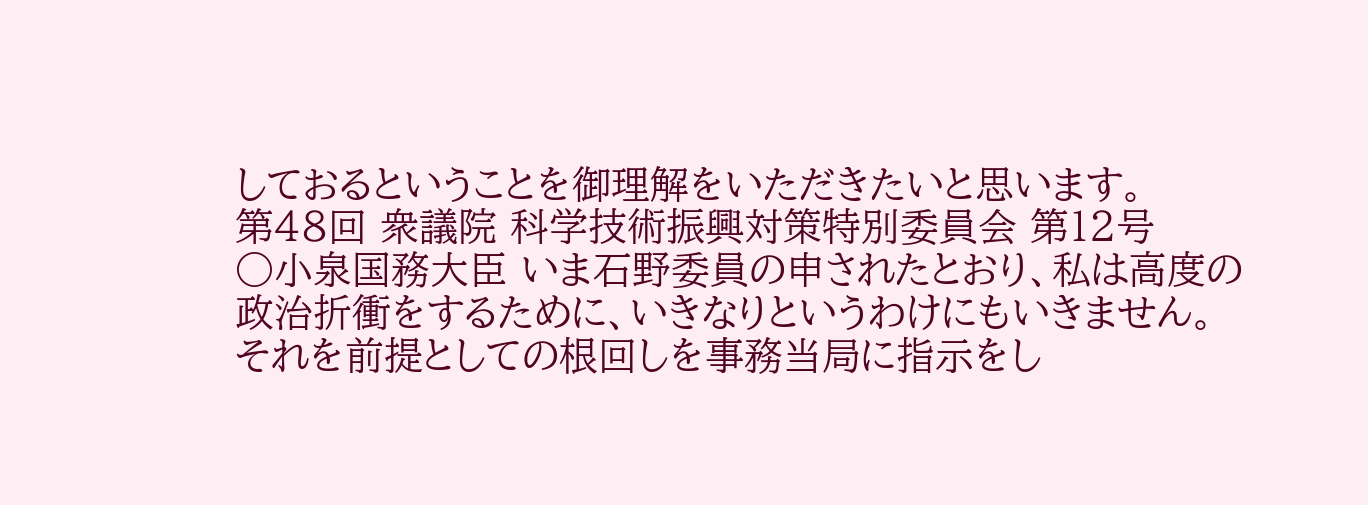しておるということを御理解をいただきたいと思います。
第48回 衆議院 科学技術振興対策特別委員会 第12号
○小泉国務大臣 いま石野委員の申されたとおり、私は高度の政治折衝をするために、いきなりというわけにもいきません。それを前提としての根回しを事務当局に指示をし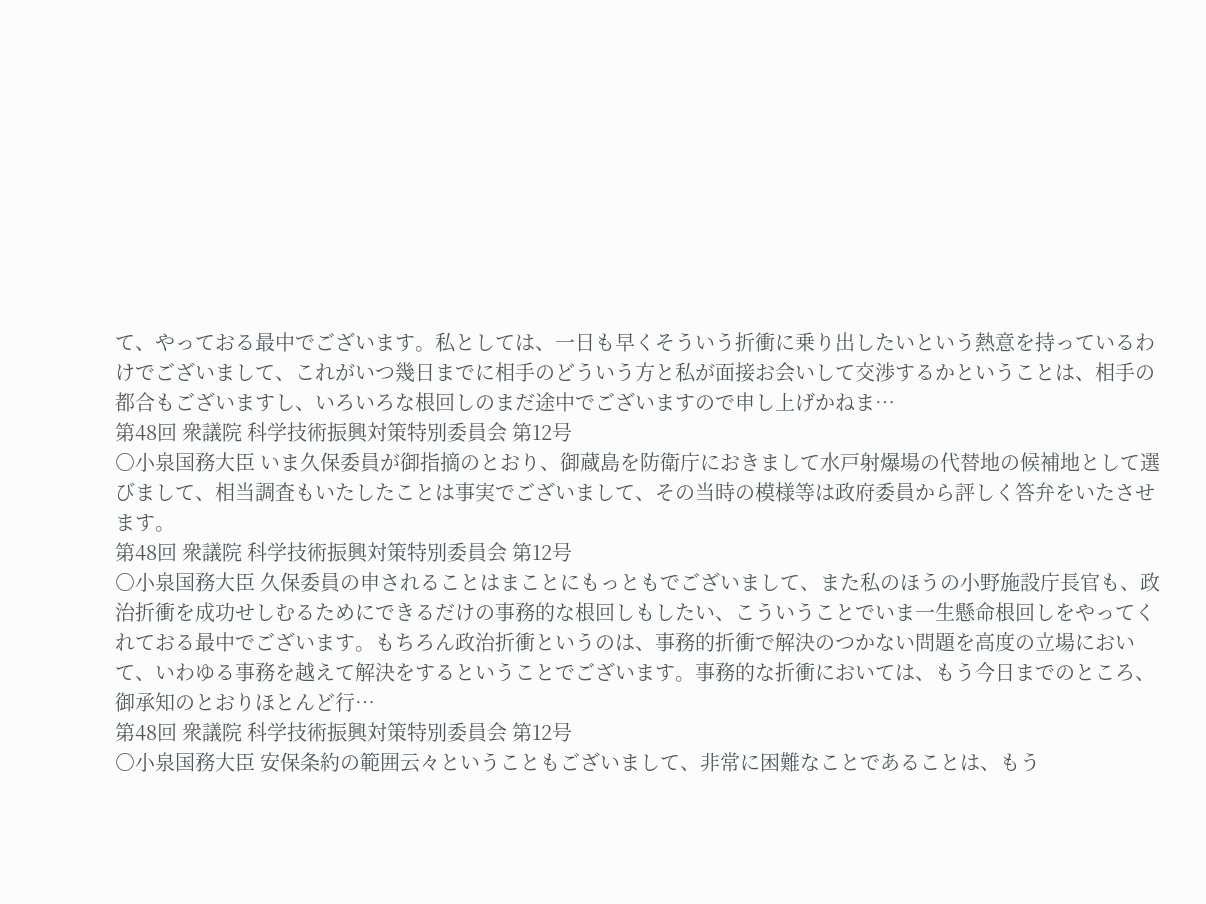て、やっておる最中でございます。私としては、一日も早くそういう折衝に乗り出したいという熱意を持っているわけでございまして、これがいつ幾日までに相手のどういう方と私が面接お会いして交渉するかということは、相手の都合もございますし、いろいろな根回しのまだ途中でございますので申し上げかねま…
第48回 衆議院 科学技術振興対策特別委員会 第12号
○小泉国務大臣 いま久保委員が御指摘のとおり、御蔵島を防衛庁におきまして水戸射爆場の代替地の候補地として選びまして、相当調査もいたしたことは事実でございまして、その当時の模様等は政府委員から評しく答弁をいたさせます。
第48回 衆議院 科学技術振興対策特別委員会 第12号
○小泉国務大臣 久保委員の申されることはまことにもっともでございまして、また私のほうの小野施設庁長官も、政治折衝を成功せしむるためにできるだけの事務的な根回しもしたい、こういうことでいま一生懸命根回しをやってくれておる最中でございます。もちろん政治折衝というのは、事務的折衝で解決のつかない問題を高度の立場において、いわゆる事務を越えて解決をするということでございます。事務的な折衝においては、もう今日までのところ、御承知のとおりほとんど行…
第48回 衆議院 科学技術振興対策特別委員会 第12号
○小泉国務大臣 安保条約の範囲云々ということもございまして、非常に困難なことであることは、もう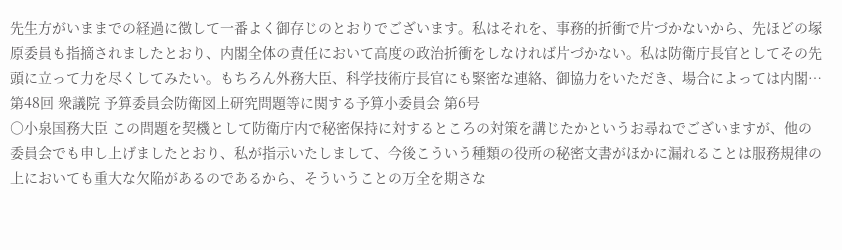先生方がいままでの経過に徴して一番よく御存じのとおりでございます。私はそれを、事務的折衝で片づかないから、先ほどの塚原委員も指摘されましたとおり、内閣全体の責任において高度の政治折衝をしなければ片づかない。私は防衛庁長官としてその先頭に立って力を尽くしてみたい。もちろん外務大臣、科学技術庁長官にも緊密な連絡、御協力をいただき、場合によっては内閣…
第48回 衆議院 予算委員会防衛図上研究問題等に関する予算小委員会 第6号
○小泉国務大臣 この問題を契機として防衛庁内で秘密保持に対するところの対策を講じたかというお尋ねでございますが、他の委員会でも申し上げましたとおり、私が指示いたしまして、今後こういう種類の役所の秘密文書がほかに漏れることは服務規律の上においても重大な欠陥があるのであるから、そういうことの万全を期さな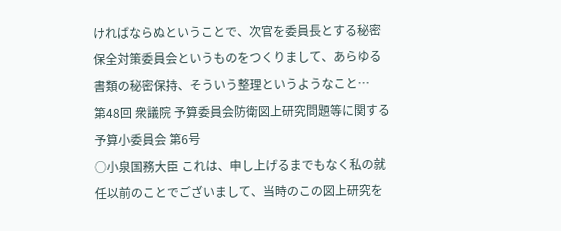ければならぬということで、次官を委員長とする秘密保全対策委員会というものをつくりまして、あらゆる書類の秘密保持、そういう整理というようなこと…
第48回 衆議院 予算委員会防衛図上研究問題等に関する予算小委員会 第6号
○小泉国務大臣 これは、申し上げるまでもなく私の就任以前のことでございまして、当時のこの図上研究を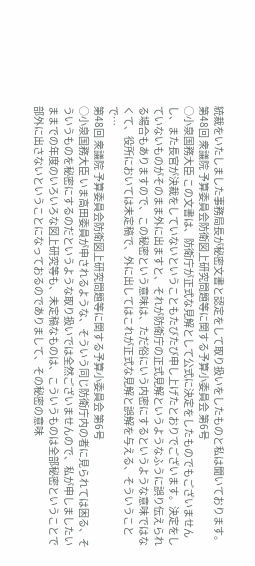統裁をいたしました事務局長が秘密文書と認定をして取り扱いをしたものと私は聞いております。
第48回 衆議院 予算委員会防衛図上研究問題等に関する予算小委員会 第6号
○小泉国務大臣 この文書は、防衛庁が正式な見解として公式に決定をしたものでもございませんし、また長官が決裁をしていないということもたびたび申し上げたとおりでございます。決定をしていないものがそのまま外に出ますと、それが防衛庁の正式見解というようなふうに誤り伝えられる場合もありますので、この秘密という意味は、ただ俗にいう内密にするというような意味ではなくて、役所においては未定稿で、外に出してはこれが正式な見解と誤解を与える、そういうことで…
第48回 衆議院 予算委員会防衛図上研究問題等に関する予算小委員会 第6号
○小泉国務大臣 いま高田委員が申されるような、そういう同じ防衛庁内の者に見られては困る、そういうものを秘密にするのだというような取り扱いでは全然ございませんので、私が申しましたいままでの年度のいろいろな図上研究等も、未定稿なものは、こういうものは全部秘密ということで部外に出さないということになっておるのでありまして、その秘密の意味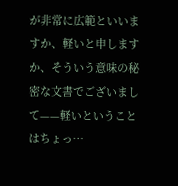が非常に広範といいますか、軽いと申しますか、そういう意味の秘密な文書でございまして——軽いということはちょっ…